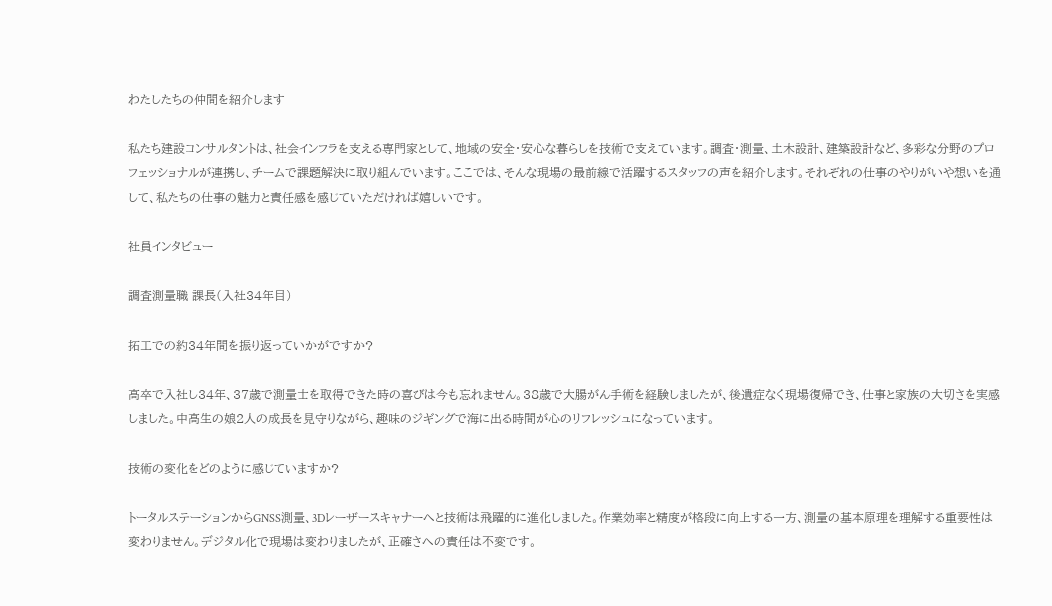わたしたちの仲間を紹介します

私たち建設コンサルタントは、社会インフラを支える専門家として、地域の安全・安心な暮らしを技術で支えています。調査・測量、土木設計、建築設計など、多彩な分野のプロフェッショナルが連携し、チームで課題解決に取り組んでいます。ここでは、そんな現場の最前線で活躍するスタッフの声を紹介します。それぞれの仕事のやりがいや想いを通して、私たちの仕事の魅力と責任感を感じていただければ嬉しいです。

社員インタビュー

調査測量職 課長(入社34年目)

拓工での約34年間を振り返っていかがですか?

高卒で入社し34年、37歳で測量士を取得できた時の喜びは今も忘れません。38歳で大腸がん手術を経験しましたが、後遺症なく現場復帰でき、仕事と家族の大切さを実感しました。中高生の娘2人の成長を見守りながら、趣味のジギングで海に出る時間が心のリフレッシュになっています。

技術の変化をどのように感じていますか?

トータルステーションからGNSS測量、3Dレーザースキャナーへと技術は飛躍的に進化しました。作業効率と精度が格段に向上する一方、測量の基本原理を理解する重要性は変わりません。デジタル化で現場は変わりましたが、正確さへの責任は不変です。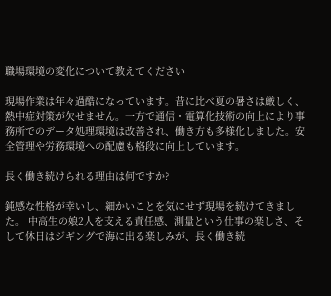職場環境の変化について教えてください

現場作業は年々過酷になっています。昔に比べ夏の暑さは厳しく、熱中症対策が欠せません。一方で通信・電算化技術の向上により事務所でのデータ処理環境は改善され、働き方も多様化しました。安全管理や労務環境への配慮も格段に向上しています。

長く働き続けられる理由は何ですか?

鈍感な性格が幸いし、細かいことを気にせず現場を続けてきました。 中高生の娘2人を支える責任感、測量という仕事の楽しさ、そして休日はジギングで海に出る楽しみが、長く働き続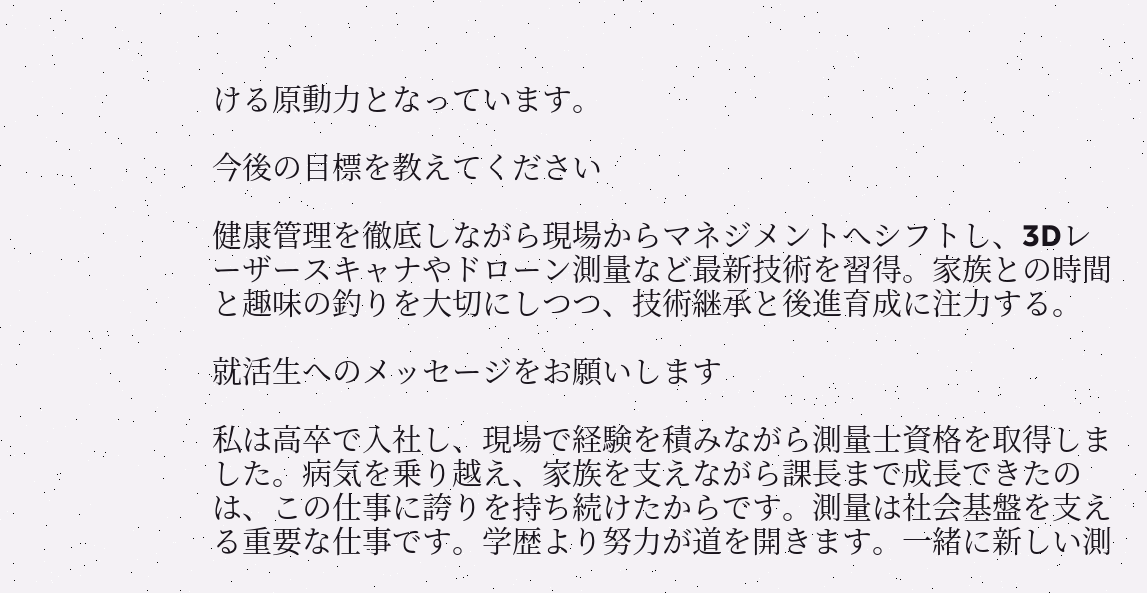ける原動力となっています。

今後の目標を教えてください

健康管理を徹底しながら現場からマネジメントへシフトし、3Dレーザースキャナやドローン測量など最新技術を習得。家族との時間と趣味の釣りを大切にしつつ、技術継承と後進育成に注力する。

就活生へのメッセージをお願いします

私は高卒で入社し、現場で経験を積みながら測量士資格を取得しました。病気を乗り越え、家族を支えながら課長まで成長できたのは、この仕事に誇りを持ち続けたからです。測量は社会基盤を支える重要な仕事です。学歴より努力が道を開きます。一緒に新しい測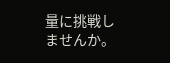量に挑戦しませんか。